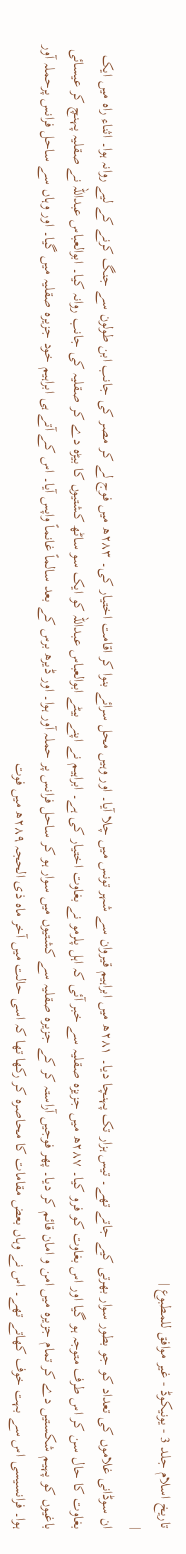تاریخ اسلام جلد 3 - یونیکوڈ - غیر موافق للمطبوع |
|
ان سوڈانی غلاموں کی تعداد کو جو بطور سوار بھرتی کیے جاتے تھے۔ تیس ہزار تک پہنچا دیا۔ ۲۸۱ھ میں ابراہیم قیروان سے شہر تونس میں چلا آیا۔ اور وہیں محل سرائے بنوا کر اقامت اختیار کی۔ ۲۸۳ھ میں فوج لے کر مصر کی جانب ابن طولون سے جنگ کرنے کے لیے روانہ ہوا۔ اثناء راہ میں ایک بغاوت کا حال سن کر اس طرف متوجہ ہو گیا اور اس بغاوت کو فرو کیا۔ ۲۸۷ھ میں جزیزہ صقلیہ سے خبر آئی کہ اہل پلرمو نے بغاوت اختیار کی ہے۔ ابراہیم نے اپنے بیٹے ابوالعباس عبداللہ کو ایک سو ساٹھ کشتیوں کا بیڑہ دے کر صقلیہ کی جانب روانہ کیا۔ ابوالعباس عبداللہ نے صقلیہ پہنچ کر عیسائی باغیوں کو پہیم شکستیں دے کر تمام جزیرہ میں امن و امان قائم کر دیا۔ پھر فوجیں آراستہ کر کے جزیرہ صقلیہ سے کشتیوں میں سوار ہو کر ساحل فرانس پر حملہ آور ہوا۔ اور ڈیرھ برس کے بعد سالماً غانماً واپس آیا۔ اس کے آتے ہی ابراہیم خود جزیرہ صقلیہ میں گیا۔ اور وہاں سے ساحل فرانس پرحملہ آور ہوا۔ فرانسیسی اس سے بہت خوف کھاتے تھے۔ اس نے وہاں بعض مقامات کا محاصرہ کر رکھا تھا کہ اسی حالت میں آخر ماہ ذی الحجہ ۲۸۹ھ میں فوت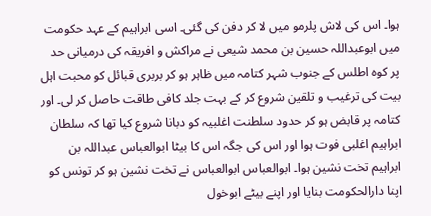ہوا۔ اس کی لاش پلرمو میں لا کر دفن کی گئی۔ اسی ابراہیم کے عہد حکومت میں ابوعبداللہ حسین بن محمد شیعی نے مراکش و افریقہ کی درمیانی حد پر کوہ اطلس کے جنوب شہر کتامہ میں ظاہر ہو کر بربری قبائل کو محبت اہل بیت کی ترغیب و تلقین شروع کر کے بہت جلد کافی طاقت حاصل کر لی۔ اور کتامہ پر قابض ہو کر حدود سلطنت اغلبیہ کو دبانا شروع کیا تھا کہ سلطان ابراہیم اغلبی فوت ہوا اور اس کی جگہ اس کا بیٹا ابوالعباس عبداللہ بن ابراہیم تخت نشین ہوا۔ ابوالعباس ابوالعباس نے تخت نشین ہو کر تونس کو اپنا دارالحکومت بنایا اور اپنے بیٹے ابوخول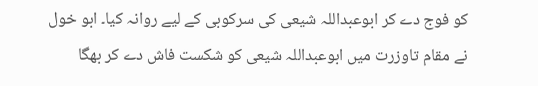کو فوج دے کر ابوعبداللہ شیعی کی سرکوبی کے لیے روانہ کیا۔ ابو خول نے مقام تاوزرت میں ابوعبداللہ شیعی کو شکست فاش دے کر بھگا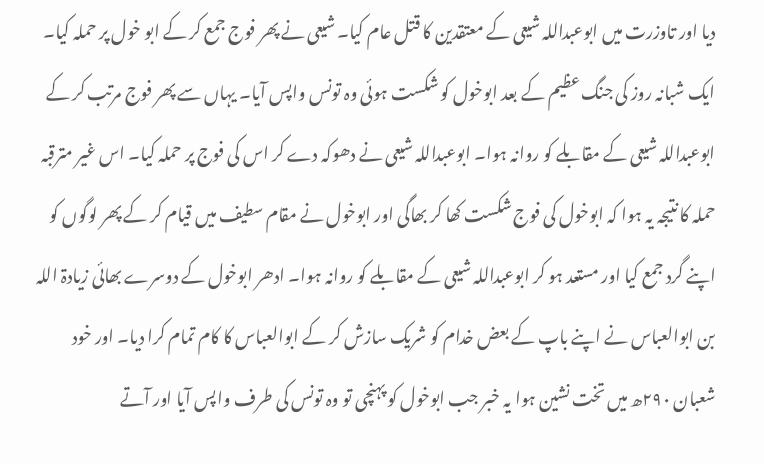دیا اور تاوزرت میں ابوعبداللہ شیعی کے معتقدین کا قتل عام کیا۔ شیعی نے پھر فوج جمع کر کے ابو خول پر حملہ کیا۔ ایک شبانہ روز کی جنگ عظیم کے بعد ابوخول کو شکست ہوئی وہ تونس واپس آیا۔ یہاں سے پھر فوج مرتب کر کے ابوعبداللہ شیعی کے مقابلے کو روانہ ہوا۔ ابوعبداللہ شیعی نے دھوکہ دے کر اس کی فوج پر حملہ کیا۔ اس غیر مترقبہ حملہ کا نتیجہ یہ ہوا کہ ابوخول کی فوج شکست کھا کر بھاگی اور ابوخول نے مقام سطیف میں قیام کر کے پھر لوگوں کو اپنے گرد جمع کیا اور مستعد ہو کر ابوعبداللہ شیعی کے مقابلے کو روانہ ہوا۔ ادھر ابوخول کے دوسرے بھائی زیادۃ اللہ بن ابوالعباس نے اپنے باپ کے بعض خدام کو شریک سازش کر کے ابوالعباس کا کام تمام کرا دیا۔ اور خود شعبان ۲۹۰ھ میں تخت نشین ہوا یہ خبر جب ابوخول کو پہنچی تو وہ تونس کی طرف واپس آیا اور آتے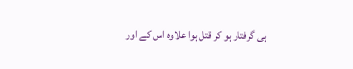ہی گرفتار ہو کر قتل ہوا علاوہ اس کے اور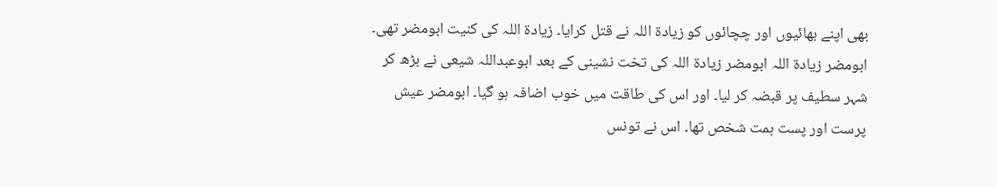بھی اپنے بھائیوں اور چچائوں کو زیادۃ اللہ نے قتل کرایا۔ زیادۃ اللہ کی کنیت ابومضر تھی۔ ابومضر زیادۃ اللہ ابومضر زیادۃ اللہ کی تخت نشینی کے بعد ابوعبداللہ شیعی نے بڑھ کر شہر سطیف پر قبضہ کر لیا۔ اور اس کی طاقت میں خوب اضافہ ہو گیا۔ ابومضر عیش پرست اور پست ہمت شخص تھا۔ اس نے تونس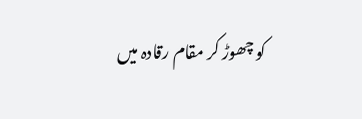کو چھوڑ کر مقام رقادہ میں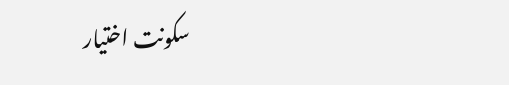سکونت اختیار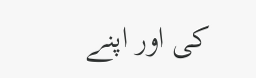کی اور اپنے